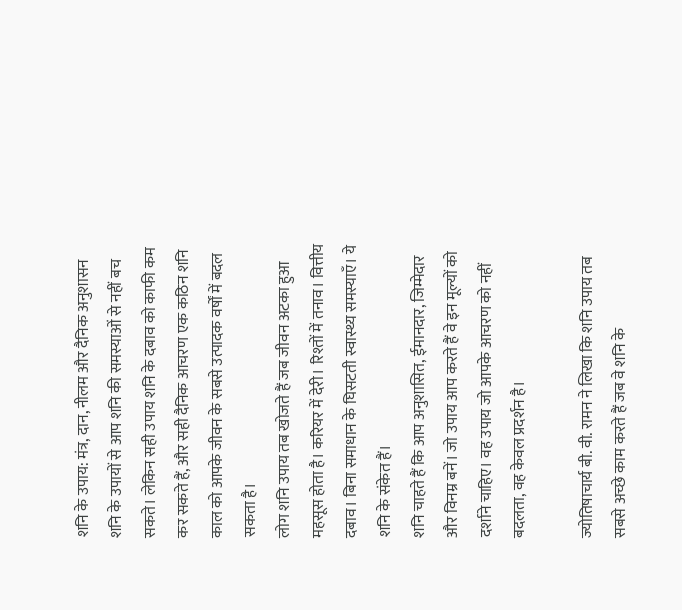शनि के उपाय: मंत्र, दान, नीलम और दैनिक अनुशासन
शनि के उपायों से आप शनि की समस्याओं से नहीं बच सकते। लेकिन सही उपाय शनि के दबाव को काफी कम कर सकते हैं, और सही दैनिक आचरण एक कठिन शनि काल को आपके जीवन के सबसे उत्पादक वर्षों में बदल सकता है।
लोग शनि उपाय तब खोजते हैं जब जीवन अटका हुआ महसूस होता है। करियर में देरी। रिश्तों में तनाव। वित्तीय दबाव। बिना समाधान के घिसटती स्वास्थ्य समस्याएँ। ये शनि के संकेत हैं।
शनि चाहते हैं कि आप अनुशासित, ईमानदार, जिम्मेदार और विनम्र बनें। जो उपाय आप करते हैं वे इन मूल्यों को दर्शाने चाहिए। वह उपाय जो आपके आचरण को नहीं बदलता, वह केवल प्रदर्शन है।

ज्योतिषाचार्य बी. वी. रामन ने लिखा कि शनि उपाय तब सबसे अच्छे काम करते हैं जब वे शनि के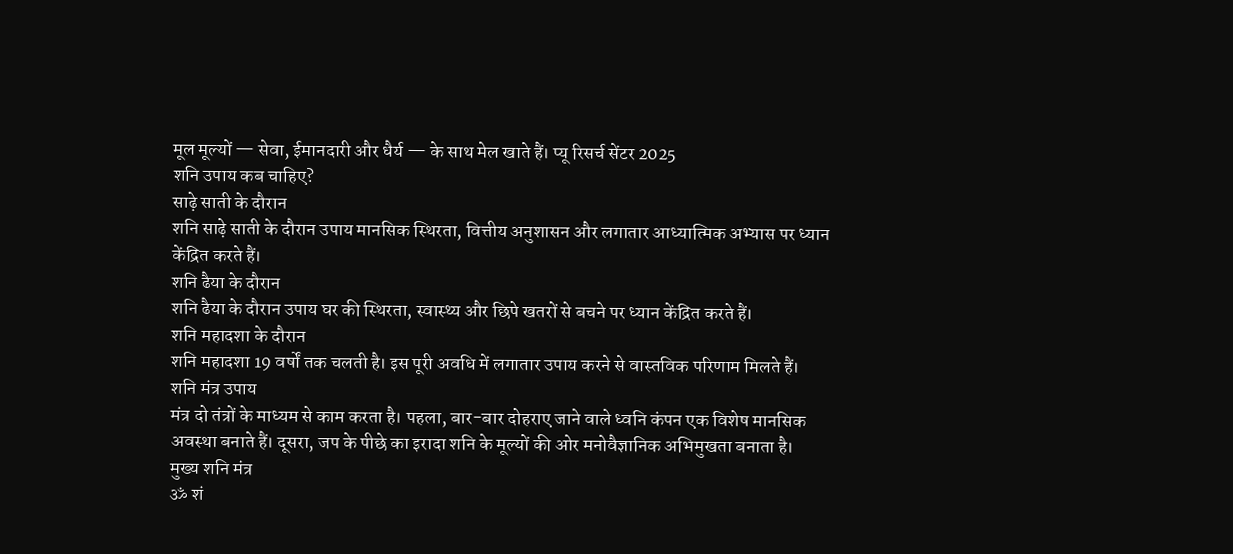मूल मूल्यों — सेवा, ईमानदारी और धैर्य — के साथ मेल खाते हैं। प्यू रिसर्च सेंटर 2025
शनि उपाय कब चाहिए?
साढ़े साती के दौरान
शनि साढ़े साती के दौरान उपाय मानसिक स्थिरता, वित्तीय अनुशासन और लगातार आध्यात्मिक अभ्यास पर ध्यान केंद्रित करते हैं।
शनि ढैया के दौरान
शनि ढैया के दौरान उपाय घर की स्थिरता, स्वास्थ्य और छिपे खतरों से बचने पर ध्यान केंद्रित करते हैं।
शनि महादशा के दौरान
शनि महादशा 19 वर्षों तक चलती है। इस पूरी अवधि में लगातार उपाय करने से वास्तविक परिणाम मिलते हैं।
शनि मंत्र उपाय
मंत्र दो तंत्रों के माध्यम से काम करता है। पहला, बार-बार दोहराए जाने वाले ध्वनि कंपन एक विशेष मानसिक अवस्था बनाते हैं। दूसरा, जप के पीछे का इरादा शनि के मूल्यों की ओर मनोवैज्ञानिक अभिमुखता बनाता है।
मुख्य शनि मंत्र
ॐ शं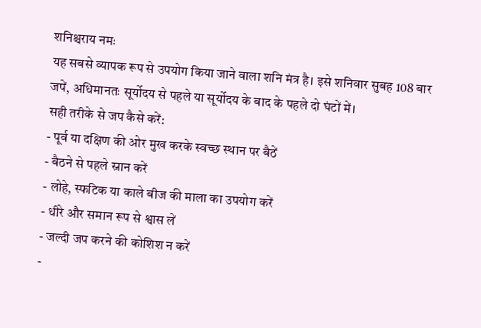शनिश्चराय नमः
यह सबसे व्यापक रूप से उपयोग किया जाने वाला शनि मंत्र है। इसे शनिवार सुबह 108 बार जपें, अधिमानतः सूर्योदय से पहले या सूर्योदय के बाद के पहले दो घंटों में।
सही तरीके से जप कैसे करें:
- पूर्व या दक्षिण की ओर मुख करके स्वच्छ स्थान पर बैठें
- बैठने से पहले स्नान करें
- लोहे, स्फटिक या काले बीज की माला का उपयोग करें
- धीरे और समान रूप से श्वास लें
- जल्दी जप करने की कोशिश न करें
-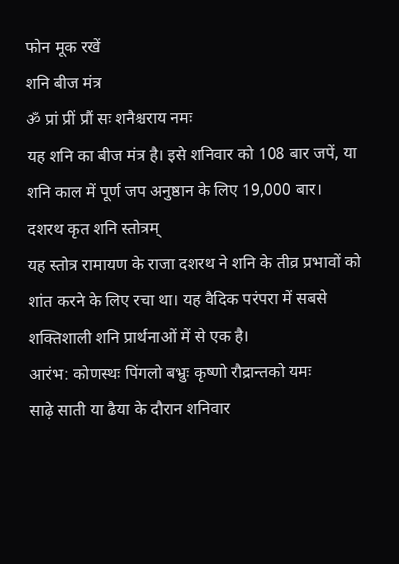फोन मूक रखें
शनि बीज मंत्र
ॐ प्रां प्रीं प्रौं सः शनैश्चराय नमः
यह शनि का बीज मंत्र है। इसे शनिवार को 108 बार जपें, या शनि काल में पूर्ण जप अनुष्ठान के लिए 19,000 बार।
दशरथ कृत शनि स्तोत्रम्
यह स्तोत्र रामायण के राजा दशरथ ने शनि के तीव्र प्रभावों को शांत करने के लिए रचा था। यह वैदिक परंपरा में सबसे शक्तिशाली शनि प्रार्थनाओं में से एक है।
आरंभ: कोणस्थः पिंगलो बभ्रुः कृष्णो रौद्रान्तको यमः
साढ़े साती या ढैया के दौरान शनिवार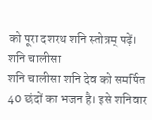को पूरा दशरथ शनि स्तोत्रम् पढ़ें।
शनि चालीसा
शनि चालीसा शनि देव को समर्पित 40 छंदों का भजन है। इसे शनिवार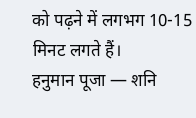को पढ़ने में लगभग 10-15 मिनट लगते हैं।
हनुमान पूजा — शनि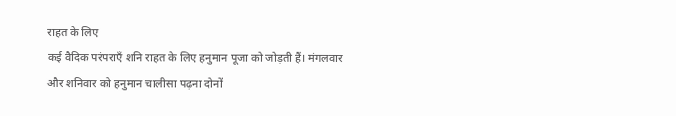राहत के लिए
कई वैदिक परंपराएँ शनि राहत के लिए हनुमान पूजा को जोड़ती हैं। मंगलवार और शनिवार को हनुमान चालीसा पढ़ना दोनों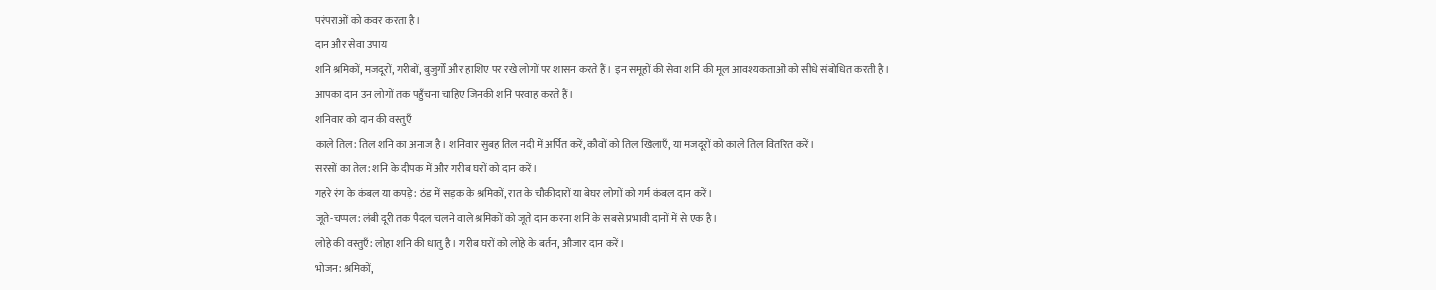परंपराओं को कवर करता है।
दान और सेवा उपाय
शनि श्रमिकों, मजदूरों, गरीबों, बुजुर्गों और हाशिए पर रखे लोगों पर शासन करते हैं। इन समूहों की सेवा शनि की मूल आवश्यकताओं को सीधे संबोधित करती है।
आपका दान उन लोगों तक पहुँचना चाहिए जिनकी शनि परवाह करते हैं।
शनिवार को दान की वस्तुएँ
काले तिल: तिल शनि का अनाज है। शनिवार सुबह तिल नदी में अर्पित करें, कौवों को तिल खिलाएँ, या मजदूरों को काले तिल वितरित करें।
सरसों का तेल: शनि के दीपक में और गरीब घरों को दान करें।
गहरे रंग के कंबल या कपड़े: ठंड में सड़क के श्रमिकों, रात के चौकीदारों या बेघर लोगों को गर्म कंबल दान करें।
जूते-चप्पल: लंबी दूरी तक पैदल चलने वाले श्रमिकों को जूते दान करना शनि के सबसे प्रभावी दानों में से एक है।
लोहे की वस्तुएँ: लोहा शनि की धातु है। गरीब घरों को लोहे के बर्तन, औजार दान करें।
भोजन: श्रमिकों,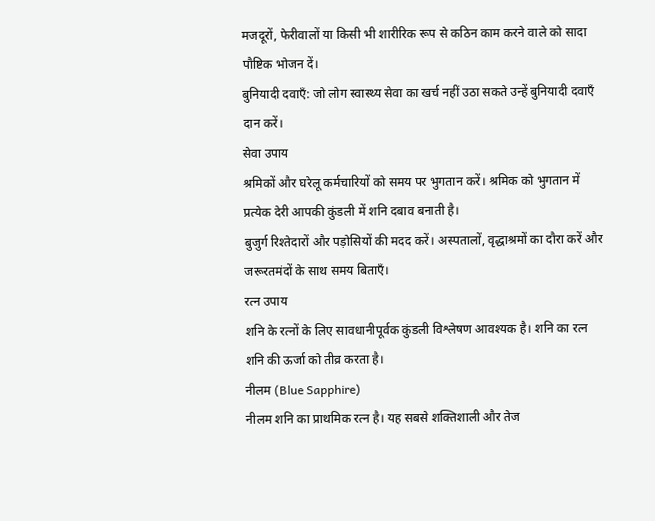मजदूरों, फेरीवालों या किसी भी शारीरिक रूप से कठिन काम करने वाले को सादा पौष्टिक भोजन दें।
बुनियादी दवाएँ: जो लोग स्वास्थ्य सेवा का खर्च नहीं उठा सकते उन्हें बुनियादी दवाएँ दान करें।
सेवा उपाय
श्रमिकों और घरेलू कर्मचारियों को समय पर भुगतान करें। श्रमिक को भुगतान में प्रत्येक देरी आपकी कुंडली में शनि दबाव बनाती है।
बुजुर्ग रिश्तेदारों और पड़ोसियों की मदद करें। अस्पतालों, वृद्धाश्रमों का दौरा करें और जरूरतमंदों के साथ समय बिताएँ।
रत्न उपाय
शनि के रत्नों के लिए सावधानीपूर्वक कुंडली विश्लेषण आवश्यक है। शनि का रत्न शनि की ऊर्जा को तीव्र करता है।
नीलम (Blue Sapphire)
नीलम शनि का प्राथमिक रत्न है। यह सबसे शक्तिशाली और तेज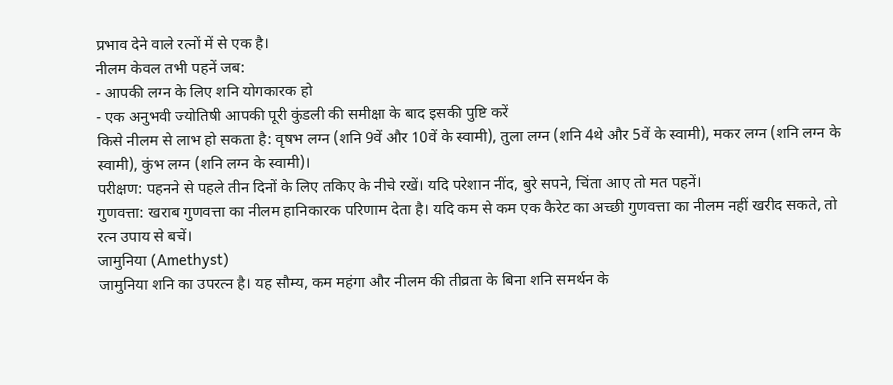प्रभाव देने वाले रत्नों में से एक है।
नीलम केवल तभी पहनें जब:
- आपकी लग्न के लिए शनि योगकारक हो
- एक अनुभवी ज्योतिषी आपकी पूरी कुंडली की समीक्षा के बाद इसकी पुष्टि करें
किसे नीलम से लाभ हो सकता है: वृषभ लग्न (शनि 9वें और 10वें के स्वामी), तुला लग्न (शनि 4थे और 5वें के स्वामी), मकर लग्न (शनि लग्न के स्वामी), कुंभ लग्न (शनि लग्न के स्वामी)।
परीक्षण: पहनने से पहले तीन दिनों के लिए तकिए के नीचे रखें। यदि परेशान नींद, बुरे सपने, चिंता आए तो मत पहनें।
गुणवत्ता: खराब गुणवत्ता का नीलम हानिकारक परिणाम देता है। यदि कम से कम एक कैरेट का अच्छी गुणवत्ता का नीलम नहीं खरीद सकते, तो रत्न उपाय से बचें।
जामुनिया (Amethyst)
जामुनिया शनि का उपरत्न है। यह सौम्य, कम महंगा और नीलम की तीव्रता के बिना शनि समर्थन के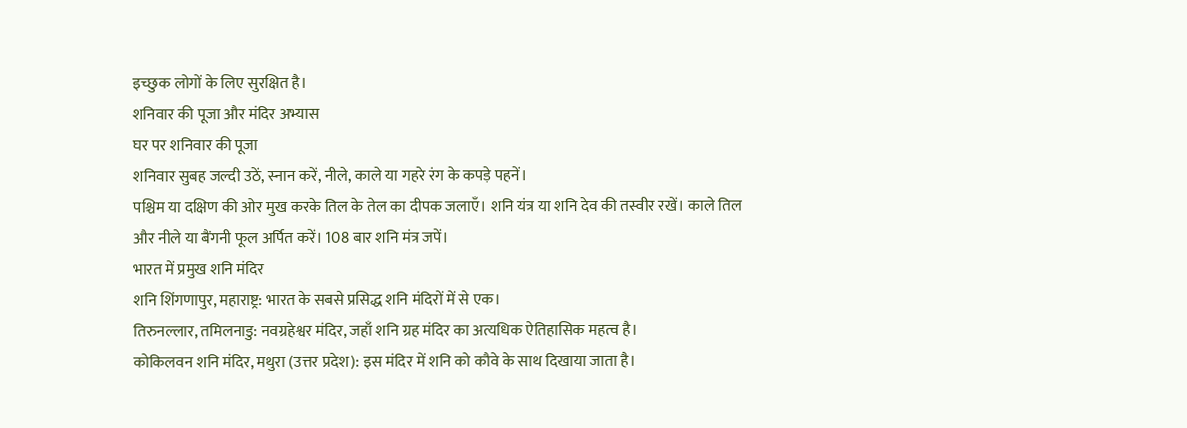इच्छुक लोगों के लिए सुरक्षित है।
शनिवार की पूजा और मंदिर अभ्यास
घर पर शनिवार की पूजा
शनिवार सुबह जल्दी उठें, स्नान करें, नीले, काले या गहरे रंग के कपड़े पहनें।
पश्चिम या दक्षिण की ओर मुख करके तिल के तेल का दीपक जलाएँ। शनि यंत्र या शनि देव की तस्वीर रखें। काले तिल और नीले या बैंगनी फूल अर्पित करें। 108 बार शनि मंत्र जपें।
भारत में प्रमुख शनि मंदिर
शनि शिंगणापुर, महाराष्ट्र: भारत के सबसे प्रसिद्ध शनि मंदिरों में से एक।
तिरुनल्लार, तमिलनाडु: नवग्रहेश्वर मंदिर, जहाँ शनि ग्रह मंदिर का अत्यधिक ऐतिहासिक महत्व है।
कोकिलवन शनि मंदिर, मथुरा (उत्तर प्रदेश): इस मंदिर में शनि को कौवे के साथ दिखाया जाता है।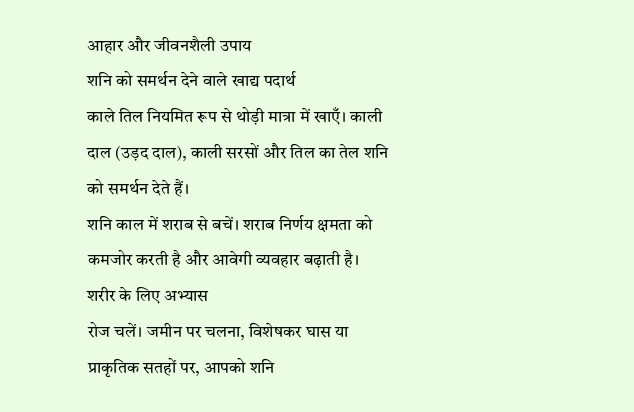आहार और जीवनशैली उपाय
शनि को समर्थन देने वाले खाद्य पदार्थ
काले तिल नियमित रूप से थोड़ी मात्रा में खाएँ। काली दाल (उड़द दाल), काली सरसों और तिल का तेल शनि को समर्थन देते हैं।
शनि काल में शराब से बचें। शराब निर्णय क्षमता को कमजोर करती है और आवेगी व्यवहार बढ़ाती है।
शरीर के लिए अभ्यास
रोज चलें। जमीन पर चलना, विशेषकर घास या प्राकृतिक सतहों पर, आपको शनि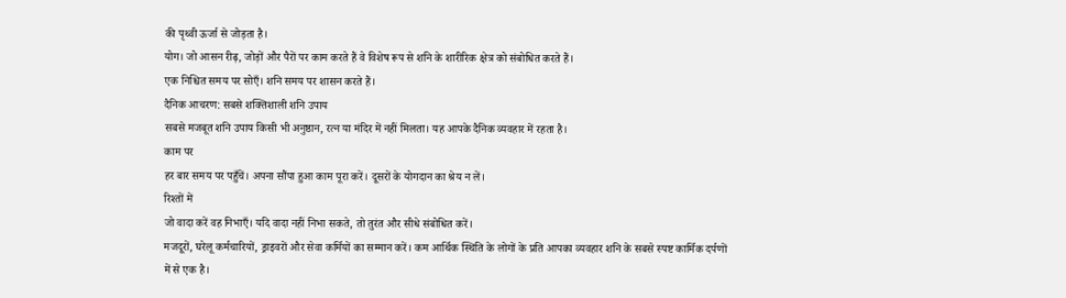की पृथ्वी ऊर्जा से जोड़ता है।
योग। जो आसन रीढ़, जोड़ों और पैरों पर काम करते हैं वे विशेष रूप से शनि के शारीरिक क्षेत्र को संबोधित करते हैं।
एक निश्चित समय पर सोएँ। शनि समय पर शासन करते हैं।
दैनिक आचरण: सबसे शक्तिशाली शनि उपाय
सबसे मजबूत शनि उपाय किसी भी अनुष्ठान, रत्न या मंदिर में नहीं मिलता। यह आपके दैनिक व्यवहार में रहता है।
काम पर
हर बार समय पर पहुँचें। अपना सौंपा हुआ काम पूरा करें। दूसरों के योगदान का श्रेय न लें।
रिश्तों में
जो वादा करें वह निभाएँ। यदि वादा नहीं निभा सकते, तो तुरंत और सीधे संबोधित करें।
मजदूरों, घरेलू कर्मचारियों, ड्राइवरों और सेवा कर्मियों का सम्मान करें। कम आर्थिक स्थिति के लोगों के प्रति आपका व्यवहार शनि के सबसे स्पष्ट कार्मिक दर्पणों में से एक है।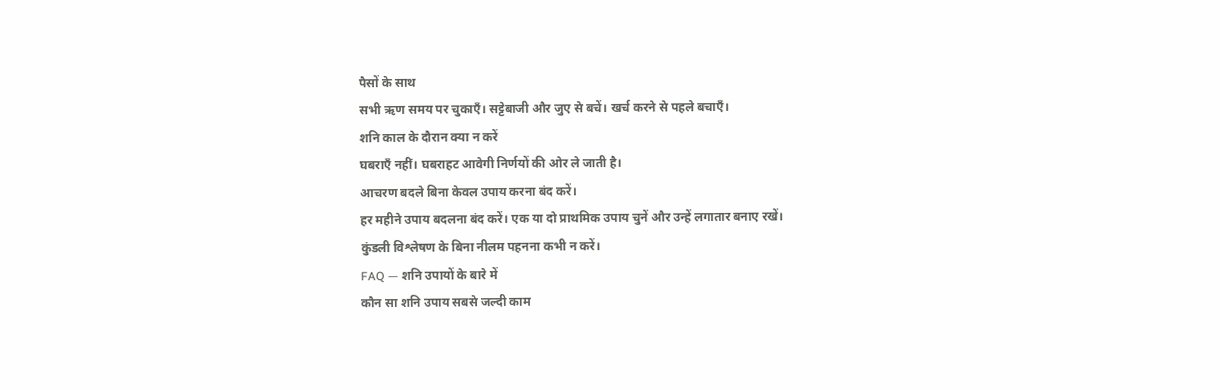पैसों के साथ
सभी ऋण समय पर चुकाएँ। सट्टेबाजी और जुए से बचें। खर्च करने से पहले बचाएँ।
शनि काल के दौरान क्या न करें
घबराएँ नहीं। घबराहट आवेगी निर्णयों की ओर ले जाती है।
आचरण बदले बिना केवल उपाय करना बंद करें।
हर महीने उपाय बदलना बंद करें। एक या दो प्राथमिक उपाय चुनें और उन्हें लगातार बनाए रखें।
कुंडली विश्लेषण के बिना नीलम पहनना कभी न करें।
FAQ — शनि उपायों के बारे में
कौन सा शनि उपाय सबसे जल्दी काम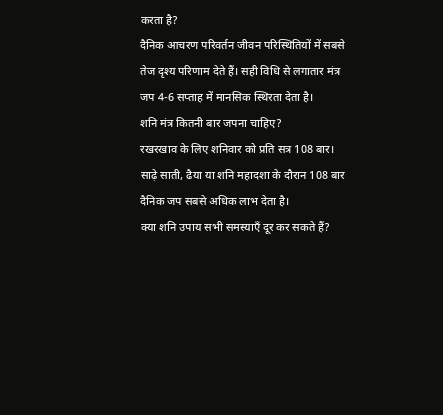करता है?
दैनिक आचरण परिवर्तन जीवन परिस्थितियों में सबसे तेज दृश्य परिणाम देते हैं। सही विधि से लगातार मंत्र जप 4-6 सप्ताह में मानसिक स्थिरता देता है।
शनि मंत्र कितनी बार जपना चाहिए?
रखरखाव के लिए शनिवार को प्रति सत्र 108 बार। साढ़े साती, ढैया या शनि महादशा के दौरान 108 बार दैनिक जप सबसे अधिक लाभ देता है।
क्या शनि उपाय सभी समस्याएँ दूर कर सकते हैं?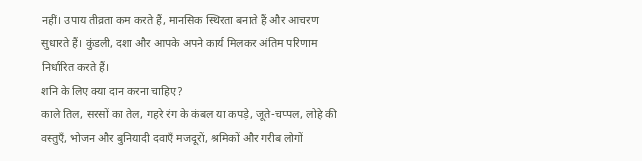नहीं। उपाय तीव्रता कम करते हैं, मानसिक स्थिरता बनाते हैं और आचरण सुधारते हैं। कुंडली, दशा और आपके अपने कार्य मिलकर अंतिम परिणाम निर्धारित करते हैं।
शनि के लिए क्या दान करना चाहिए?
काले तिल, सरसों का तेल, गहरे रंग के कंबल या कपड़े, जूते-चप्पल, लोहे की वस्तुएँ, भोजन और बुनियादी दवाएँ मजदूरों, श्रमिकों और गरीब लोगों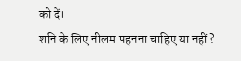को दें।
शनि के लिए नीलम पहनना चाहिए या नहीं?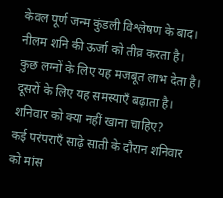केवल पूर्ण जन्म कुंडली विश्लेषण के बाद। नीलम शनि की ऊर्जा को तीव्र करता है। कुछ लग्नों के लिए यह मजबूत लाभ देता है। दूसरों के लिए यह समस्याएँ बढ़ाता है।
शनिवार को क्या नहीं खाना चाहिए?
कई परंपराएँ साढ़े साती के दौरान शनिवार को मांस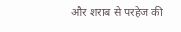और शराब से परहेज की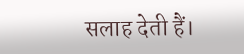सलाह देती हैं।